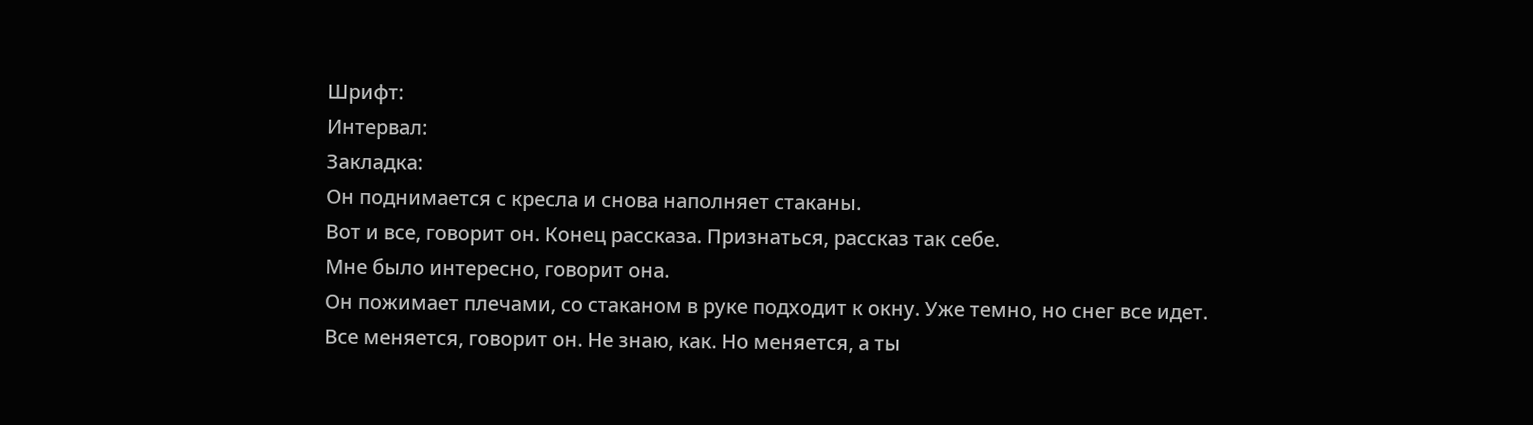Шрифт:
Интервал:
Закладка:
Он поднимается с кресла и снова наполняет стаканы.
Вот и все, говорит он. Конец рассказа. Признаться, рассказ так себе.
Мне было интересно, говорит она.
Он пожимает плечами, со стаканом в руке подходит к окну. Уже темно, но снег все идет.
Все меняется, говорит он. Не знаю, как. Но меняется, а ты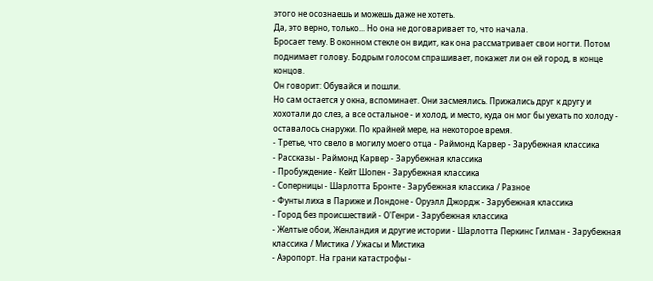этого не осознаешь и можешь даже не хотеть.
Да, это верно, только... Но она не договаривает то, что начала.
Бросает тему. В оконном стекле он видит, как она рассматривает свои ногти. Потом поднимает голову. Бодрым голосом спрашивает, покажет ли он ей город, в конце концов.
Он говорит: Обувайся и пошли.
Но сам остается у окна, вспоминает. Они засмеялись. Прижались друг к другу и хохотали до слез, а все остальное - и холод, и место, куда он мог бы уехать по холоду - оставалось снаружи. По крайней мере, на некоторое время.
- Третье, что свело в могилу моего отца - Раймонд Карвер - Зарубежная классика
- Рассказы - Раймонд Карвер - Зарубежная классика
- Пробуждение - Кейт Шопен - Зарубежная классика
- Соперницы - Шарлотта Бронте - Зарубежная классика / Разное
- Фунты лиха в Париже и Лондоне - Оруэлл Джордж - Зарубежная классика
- Город без происшествий - О'Генри - Зарубежная классика
- Желтые обои, Женландия и другие истории - Шарлотта Перкинс Гилман - Зарубежная классика / Мистика / Ужасы и Мистика
- Аэропорт. На грани катастрофы -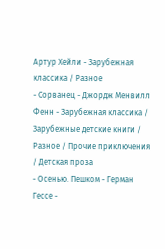Артур Хейли - Зарубежная классика / Разное
- Сорванец - Джордж Менвилл Фенн - Зарубежная классика / Зарубежные детские книги / Разное / Прочие приключения / Детская проза
- Осенью. Пешком - Герман Гессе -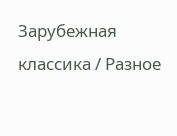Зарубежная классика / Разное